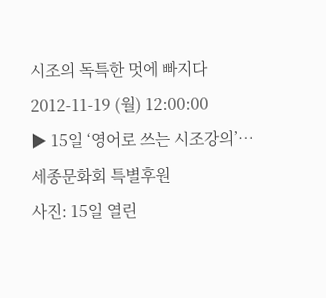시조의 독특한 멋에 빠지다
2012-11-19 (월) 12:00:00
▶ 15일 ‘영어로 쓰는 시조강의’…세종문화회 특별후원
사진: 15일 열린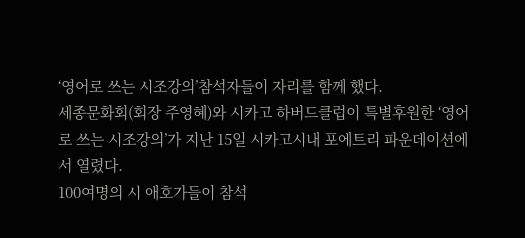‘영어로 쓰는 시조강의’참석자들이 자리를 함께 했다.
세종문화회(회장 주영혜)와 시카고 하버드클럽이 특별후원한 ‘영어로 쓰는 시조강의’가 지난 15일 시카고시내 포에트리 파운데이션에서 열렸다.
100여명의 시 애호가들이 참석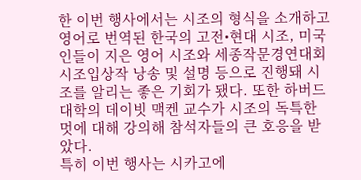한 이번 행사에서는 시조의 형식을 소개하고 영어로 번역된 한국의 고전•현대 시조, 미국인들이 지은 영어 시조와 세종작문경연대회 시조입상작 낭송 및 설명 등으로 진행돼 시조를 알리는 좋은 기회가 됐다. 또한 하버드대학의 데이빗 맥켄 교수가 시조의 독특한 멋에 대해 강의해 참석자들의 큰 호응을 받았다.
특히 이번 행사는 시카고에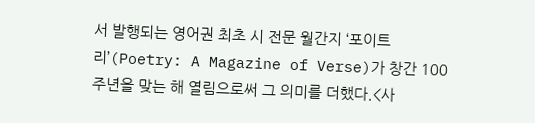서 발행되는 영어권 최초 시 전문 월간지 ‘포이트리’(Poetry: A Magazine of Verse)가 창간 100주년을 맞는 해 열림으로써 그 의미를 더했다.<사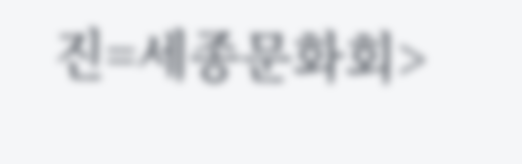진=세종문화회>